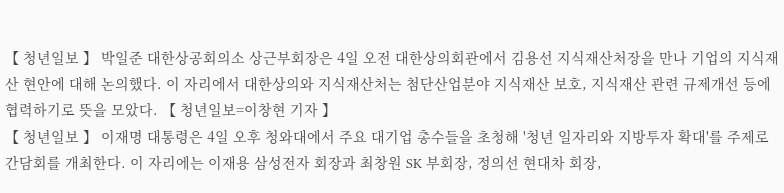【 청년일보 】 박일준 대한상공회의소 상근부회장은 4일 오전 대한상의회관에서 김용선 지식재산처장을 만나 기업의 지식재산 현안에 대해 논의했다. 이 자리에서 대한상의와 지식재산처는 첨단산업분야 지식재산 보호, 지식재산 관련 규제개선 등에 협력하기로 뜻을 모았다. 【 청년일보=이창현 기자 】
【 청년일보 】 이재명 대통령은 4일 오후 청와대에서 주요 대기업 총수들을 초청해 '청년 일자리와 지방투자 확대'를 주제로 간담회를 개최한다. 이 자리에는 이재용 삼성전자 회장과 최창원 SK 부회장, 정의선 현대차 회장,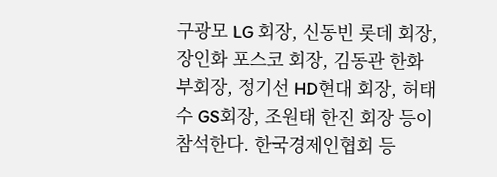구광모 LG 회장, 신동빈 롯데 회장, 장인화 포스코 회장, 김동관 한화 부회장, 정기선 HD현대 회장, 허태수 GS회장, 조원태 한진 회장 등이 참석한다. 한국경제인협회 등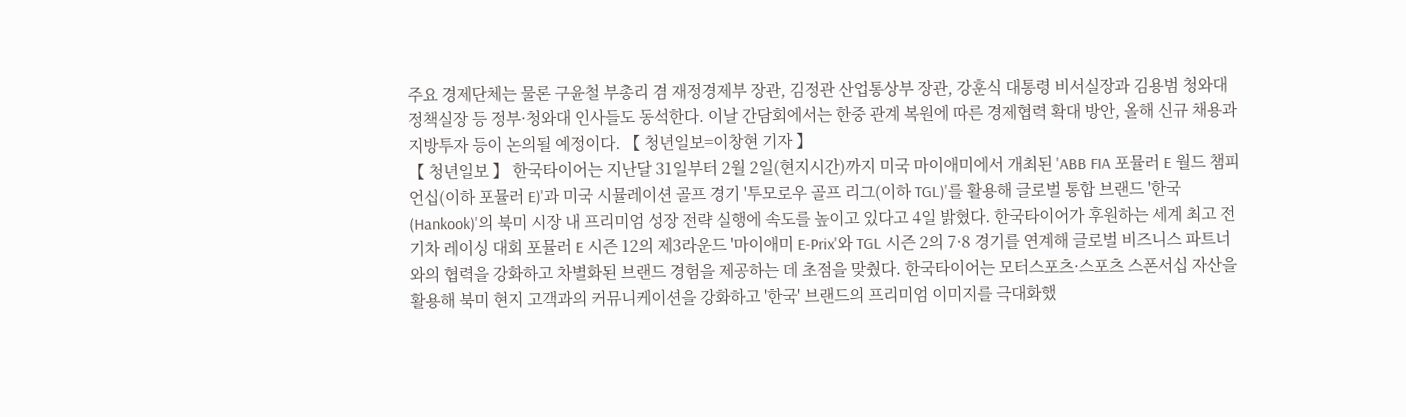주요 경제단체는 물론 구윤철 부총리 겸 재정경제부 장관, 김정관 산업통상부 장관, 강훈식 대통령 비서실장과 김용범 청와대 정책실장 등 정부·청와대 인사들도 동석한다. 이날 간담회에서는 한중 관계 복원에 따른 경제협력 확대 방안, 올해 신규 채용과 지방투자 등이 논의될 예정이다. 【 청년일보=이창현 기자 】
【 청년일보 】 한국타이어는 지난달 31일부터 2월 2일(현지시간)까지 미국 마이애미에서 개최된 'ABB FIA 포뮬러 E 월드 챔피언십(이하 포뮬러 E)'과 미국 시뮬레이션 골프 경기 '투모로우 골프 리그(이하 TGL)'를 활용해 글로벌 통합 브랜드 '한국(Hankook)'의 북미 시장 내 프리미엄 성장 전략 실행에 속도를 높이고 있다고 4일 밝혔다. 한국타이어가 후원하는 세계 최고 전기차 레이싱 대회 포뮬러 E 시즌 12의 제3라운드 '마이애미 E-Prix'와 TGL 시즌 2의 7·8 경기를 연계해 글로벌 비즈니스 파트너와의 협력을 강화하고 차별화된 브랜드 경험을 제공하는 데 초점을 맞췄다. 한국타이어는 모터스포츠·스포츠 스폰서십 자산을 활용해 북미 현지 고객과의 커뮤니케이션을 강화하고 '한국' 브랜드의 프리미엄 이미지를 극대화했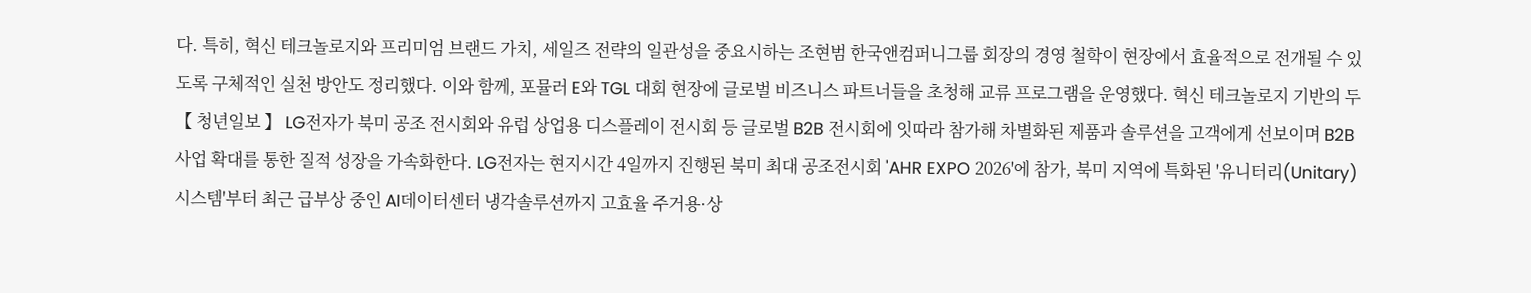다. 특히, 혁신 테크놀로지와 프리미엄 브랜드 가치, 세일즈 전략의 일관성을 중요시하는 조현범 한국앤컴퍼니그룹 회장의 경영 철학이 현장에서 효율적으로 전개될 수 있도록 구체적인 실천 방안도 정리했다. 이와 함께, 포뮬러 E와 TGL 대회 현장에 글로벌 비즈니스 파트너들을 초청해 교류 프로그램을 운영했다. 혁신 테크놀로지 기반의 두
【 청년일보 】 LG전자가 북미 공조 전시회와 유럽 상업용 디스플레이 전시회 등 글로벌 B2B 전시회에 잇따라 참가해 차별화된 제품과 솔루션을 고객에게 선보이며 B2B 사업 확대를 통한 질적 성장을 가속화한다. LG전자는 현지시간 4일까지 진행된 북미 최대 공조전시회 'AHR EXPO 2026'에 참가, 북미 지역에 특화된 '유니터리(Unitary) 시스템'부터 최근 급부상 중인 AI데이터센터 냉각솔루션까지 고효율 주거용·상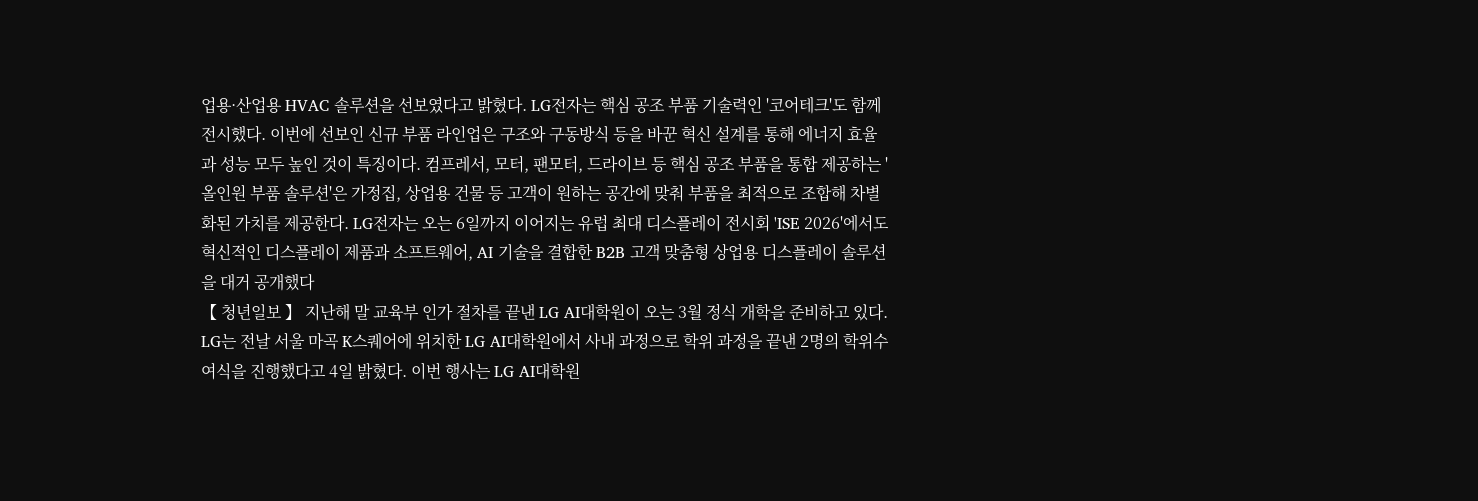업용·산업용 HVAC 솔루션을 선보였다고 밝혔다. LG전자는 핵심 공조 부품 기술력인 '코어테크'도 함께 전시했다. 이번에 선보인 신규 부품 라인업은 구조와 구동방식 등을 바꾼 혁신 설계를 통해 에너지 효율과 성능 모두 높인 것이 특징이다. 컴프레서, 모터, 팬모터, 드라이브 등 핵심 공조 부품을 통합 제공하는 '올인원 부품 솔루션'은 가정집, 상업용 건물 등 고객이 원하는 공간에 맞춰 부품을 최적으로 조합해 차별화된 가치를 제공한다. LG전자는 오는 6일까지 이어지는 유럽 최대 디스플레이 전시회 'ISE 2026'에서도 혁신적인 디스플레이 제품과 소프트웨어, AI 기술을 결합한 B2B 고객 맞춤형 상업용 디스플레이 솔루션을 대거 공개했다
【 청년일보 】 지난해 말 교육부 인가 절차를 끝낸 LG AI대학원이 오는 3월 정식 개학을 준비하고 있다. LG는 전날 서울 마곡 K스퀘어에 위치한 LG AI대학원에서 사내 과정으로 학위 과정을 끝낸 2명의 학위수여식을 진행했다고 4일 밝혔다. 이번 행사는 LG AI대학원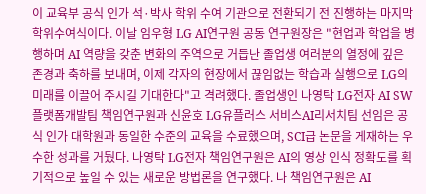이 교육부 공식 인가 석·박사 학위 수여 기관으로 전환되기 전 진행하는 마지막 학위수여식이다. 이날 임우형 LG AI연구원 공동 연구원장은 "현업과 학업을 병행하며 AI 역량을 갖춘 변화의 주역으로 거듭난 졸업생 여러분의 열정에 깊은 존경과 축하를 보내며, 이제 각자의 현장에서 끊임없는 학습과 실행으로 LG의 미래를 이끌어 주시길 기대한다"고 격려했다. 졸업생인 나영탁 LG전자 AI SW플랫폼개발팀 책임연구원과 신윤호 LG유플러스 서비스AI리서치팀 선임은 공식 인가 대학원과 동일한 수준의 교육을 수료했으며, SCI급 논문을 게재하는 우수한 성과를 거뒀다. 나영탁 LG전자 책임연구원은 AI의 영상 인식 정확도를 획기적으로 높일 수 있는 새로운 방법론을 연구했다. 나 책임연구원은 AI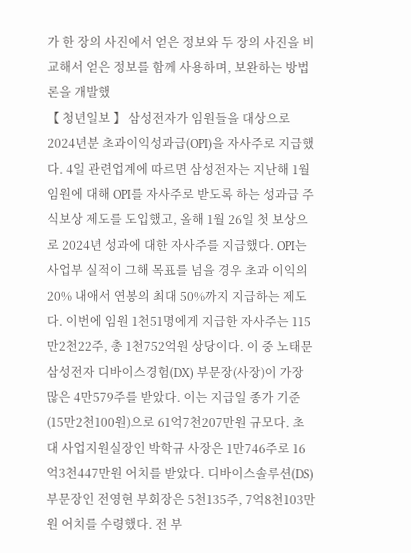가 한 장의 사진에서 얻은 정보와 두 장의 사진을 비교해서 얻은 정보를 함께 사용하며, 보완하는 방법론을 개발했
【 청년일보 】 삼성전자가 임원들을 대상으로 2024년분 초과이익성과급(OPI)을 자사주로 지급했다. 4일 관련업계에 따르면 삼성전자는 지난해 1월 임원에 대해 OPI를 자사주로 받도록 하는 성과급 주식보상 제도를 도입했고, 올해 1월 26일 첫 보상으로 2024년 성과에 대한 자사주를 지급했다. OPI는 사업부 실적이 그해 목표를 넘을 경우 초과 이익의 20% 내애서 연봉의 최대 50%까지 지급하는 제도다. 이번에 임원 1천51명에게 지급한 자사주는 115만2천22주, 총 1천752억원 상당이다. 이 중 노태문 삼성전자 디바이스경험(DX) 부문장(사장)이 가장 많은 4만579주를 받았다. 이는 지급일 종가 기준(15만2천100원)으로 61억7천207만원 규모다. 초대 사업지원실장인 박학규 사장은 1만746주로 16억3천447만원 어치를 받았다. 디바이스솔루션(DS) 부문장인 전영현 부회장은 5천135주, 7억8천103만원 어치를 수령했다. 전 부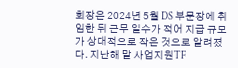회장은 2024년 5월 DS 부문장에 취임한 뒤 근무 일수가 적어 지급 규모가 상대적으로 작은 것으로 알려졌다. 지난해 말 사업지원TF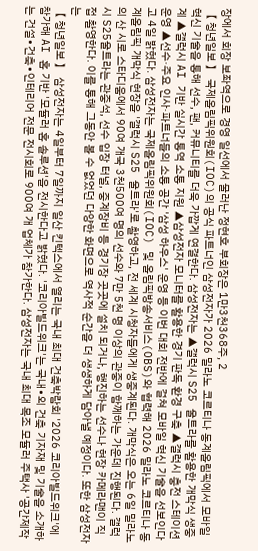장에서 회장 보좌역으로 경영 일선에서 물러난 정현호 부회장은 1만3천368주, 2
【 청년일보 】 국제올림픽위원회(IOC)의 공식 파트너인 삼성전자가 2026 밀라노 코르티나 동계올림픽에서 모바일 혁신 기술을 통해 선수, 팬, 커뮤니티를 더욱 가깝게 연결한다. 삼성전자는 ▲갤럭시 S25 울트라를 활용한 개막식 생중계 ▲갤럭시 AI 기반 실시간 통역 소통 지원 ▲삼성전자 모니터를 활용한 경기 판독 환경 구축 ▲갤럭시 충전 스테이션 운영 ▲선수·주요 인사·파트너들의 소통 공간 '삼성 하우스' 운영 등 이번 대회 전반에 걸쳐 모바일 혁신 기술을 선보인다고 4일 밝혔다. 삼성전자는 국제올림픽위원회(IOC) 및 올림픽방송서비스(OBS)와 협력해 2026 밀라노 코르티나 동계올림픽 개막식 현장을 '갤럭시 S25 울트라'로 촬영하고, 전 세계 시청자들에게 생중계된다. 개막식은 오는 6일 밀라노의 산 시로 스타디움에서 90여 개국 3천500여 명의 선수와 7만 5천 명 이상의 관중이 함께하는 가운데 진행된다. 갤럭시 S25울트라는 관중석, 선수 입장 터널, 중계장비 등 경기장 곳곳에 설치 되거나, 행진하는 선수나 현장 카메라맨이 직접 촬영한다. 이를 통해 그동안 볼 수 없었던 다양한 화면으로 역사적 순간을 더 생생하게 담아낼 예정이다. 또한 삼성전자는
【 청년일보 】 삼성전자는 4일부터 7일까지 일산 킨텍스에서 열리는 국내 최대 건축박람회 '2026 코리아빌드위크'에 참가해 AI 홈 기반 '모듈러 홈 솔루션'을 전시한다고 밝혔다. '코리아빌드위크'는 국내∙외 건축 기자재 및 기술을 소개하는 건설∙건축∙인테리어 전문 전시회로 900여 개 업체가 참가한다. 삼성전자는 국내 최대 목조 모듈러 주택사 '공간제작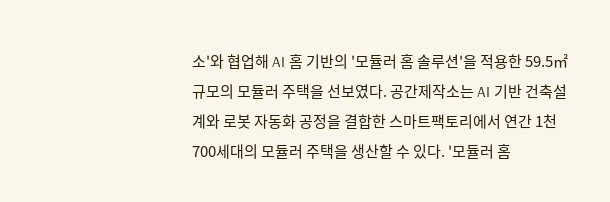소'와 협업해 AI 홈 기반의 '모듈러 홈 솔루션'을 적용한 59.5㎡ 규모의 모듈러 주택을 선보였다. 공간제작소는 AI 기반 건축설계와 로봇 자동화 공정을 결합한 스마트팩토리에서 연간 1천700세대의 모듈러 주택을 생산할 수 있다. '모듈러 홈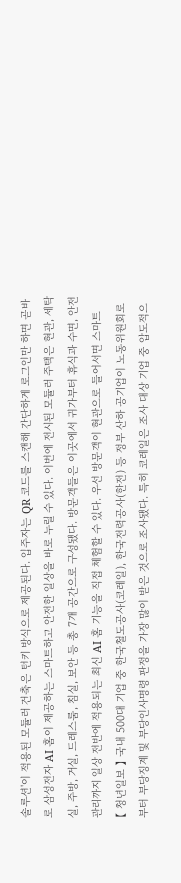솔루션'이 적용된 모듈러 건축은 턴키 방식으로 제공된다. 입주자는 QR 코드를 스캔해 간단하게 로그인만 하면 곧바로 삼성전자 AI 홈이 제공하는 스마트하고 안전한 일상을 바로 누릴 수 있다. 이번에 전시된 모듈러 주택은 현관, 세탁실, 주방, 거실, 드레스룸, 침실, 보안 등 총 7개 공간으로 구성됐다. 방문객들은 이곳에서 귀가부터 휴식과 수면, 안전 관리까지 일상 전반에 적용되는 최신 AI 홈 기능을 직접 체험할 수 있다. 우선 방문객이 현관으로 들어서면 스마트
【 청년일보 】 국내 500대 기업 중 한국철도공사(코레일), 한국전력공사(한전) 등 정부 산하 공기업이 노동위원회로부터 부당징계 및 부당인사명령 판정을 가장 많이 받은 것으로 조사됐다. 특히 코레일은 조사 대상 기업 중 압도적으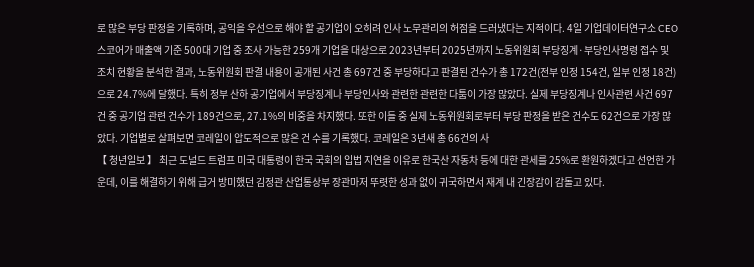로 많은 부당 판정을 기록하며, 공익을 우선으로 해야 할 공기업이 오히려 인사 노무관리의 허점을 드러냈다는 지적이다. 4일 기업데이터연구소 CEO스코어가 매출액 기준 500대 기업 중 조사 가능한 259개 기업을 대상으로 2023년부터 2025년까지 노동위원회 부당징계·부당인사명령 접수 및 조치 현황을 분석한 결과, 노동위원회 판결 내용이 공개된 사건 총 697건 중 부당하다고 판결된 건수가 총 172건(전부 인정 154건, 일부 인정 18건)으로 24.7%에 달했다. 특히 정부 산하 공기업에서 부당징계나 부당인사와 관련한 관련한 다툼이 가장 많았다. 실제 부당징계나 인사관련 사건 697건 중 공기업 관련 건수가 189건으로, 27.1%의 비중을 차지했다. 또한 이들 중 실제 노동위원회로부터 부당 판정을 받은 건수도 62건으로 가장 많았다. 기업별로 살펴보면 코레일이 압도적으로 많은 건 수를 기록했다. 코레일은 3년새 총 66건의 사
【 청년일보 】 최근 도널드 트럼프 미국 대통령이 한국 국회의 입법 지연을 이유로 한국산 자동차 등에 대한 관세를 25%로 환원하겠다고 선언한 가운데, 이를 해결하기 위해 급거 방미했던 김정관 산업통상부 장관마저 뚜렷한 성과 없이 귀국하면서 재계 내 긴장감이 감돌고 있다.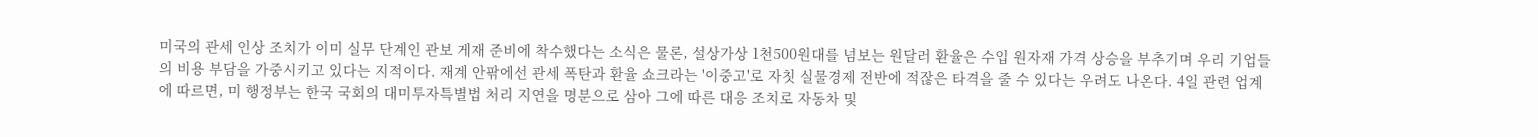미국의 관세 인상 조치가 이미 실무 단계인 관보 게재 준비에 착수했다는 소식은 물론, 설상가상 1천500원대를 넘보는 원달러 환율은 수입 원자재 가격 상승을 부추기며 우리 기업들의 비용 부담을 가중시키고 있다는 지적이다. 재계 안팎에선 관세 폭탄과 환율 쇼크라는 '이중고'로 자칫 실물경제 전반에 적잖은 타격을 줄 수 있다는 우려도 나온다. 4일 관련 업계에 따르면, 미 행정부는 한국 국회의 대미투자특별법 처리 지연을 명분으로 삼아 그에 따른 대응 조치로 자동차 및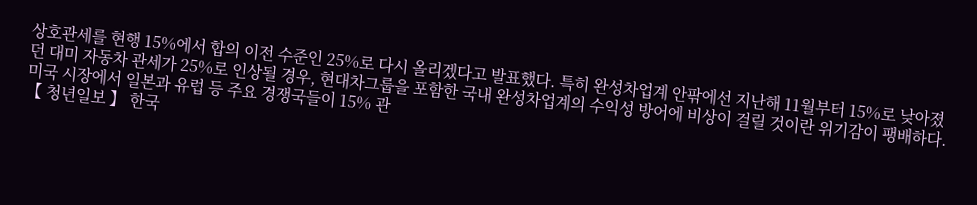상호관세를 현행 15%에서 합의 이전 수준인 25%로 다시 올리겠다고 발표했다. 특히 완성차업계 안팎에선 지난해 11월부터 15%로 낮아졌던 대미 자동차 관세가 25%로 인상될 경우, 현대차그룹을 포함한 국내 완성차업계의 수익성 방어에 비상이 걸릴 것이란 위기감이 팽배하다. 미국 시장에서 일본과 유럽 등 주요 경쟁국들이 15% 관
【 청년일보 】 한국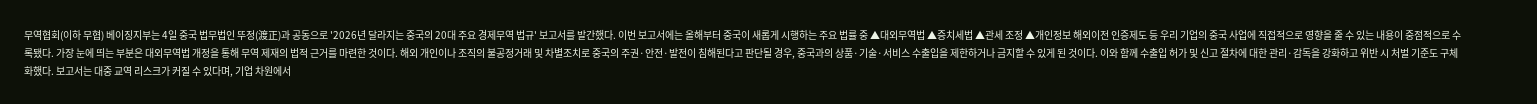무역협회(이하 무협) 베이징지부는 4일 중국 법무법인 뚜정(渡正)과 공동으로 '2026년 달라지는 중국의 20대 주요 경제무역 법규' 보고서를 발간했다. 이번 보고서에는 올해부터 중국이 새롭게 시행하는 주요 법률 중 ▲대외무역법 ▲증치세법 ▲관세 조정 ▲개인정보 해외이전 인증제도 등 우리 기업의 중국 사업에 직접적으로 영향을 줄 수 있는 내용이 중점적으로 수록됐다. 가장 눈에 띄는 부분은 대외무역법 개정을 통해 무역 제재의 법적 근거를 마련한 것이다. 해외 개인이나 조직의 불공정거래 및 차별조치로 중국의 주권·안전·발전이 침해된다고 판단될 경우, 중국과의 상품·기술·서비스 수출입을 제한하거나 금지할 수 있게 된 것이다. 이와 함께 수출입 허가 및 신고 절차에 대한 관리·감독을 강화하고 위반 시 처벌 기준도 구체화했다. 보고서는 대중 교역 리스크가 커질 수 있다며, 기업 차원에서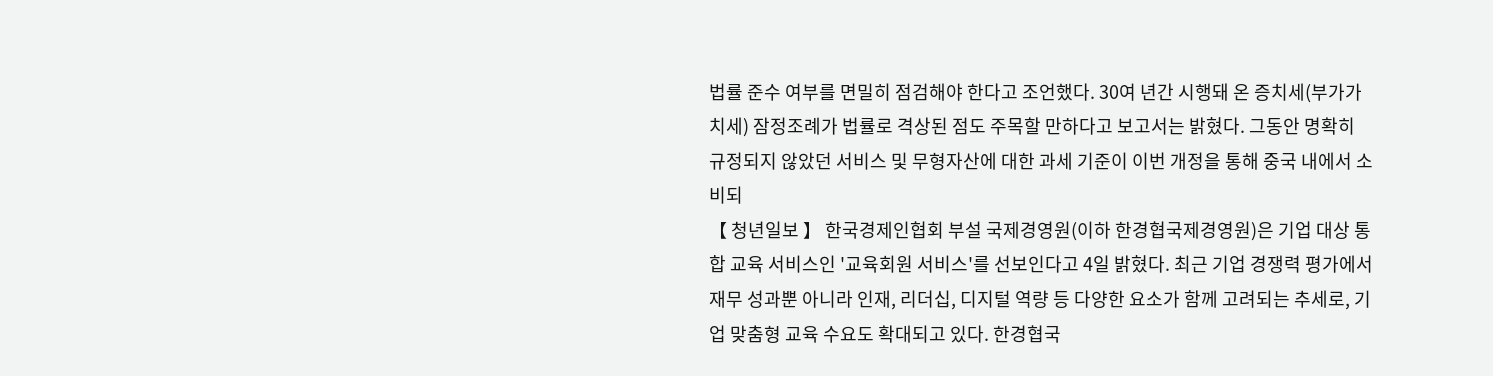법률 준수 여부를 면밀히 점검해야 한다고 조언했다. 30여 년간 시행돼 온 증치세(부가가치세) 잠정조례가 법률로 격상된 점도 주목할 만하다고 보고서는 밝혔다. 그동안 명확히 규정되지 않았던 서비스 및 무형자산에 대한 과세 기준이 이번 개정을 통해 중국 내에서 소비되
【 청년일보 】 한국경제인협회 부설 국제경영원(이하 한경협국제경영원)은 기업 대상 통합 교육 서비스인 '교육회원 서비스'를 선보인다고 4일 밝혔다. 최근 기업 경쟁력 평가에서 재무 성과뿐 아니라 인재, 리더십, 디지털 역량 등 다양한 요소가 함께 고려되는 추세로, 기업 맞춤형 교육 수요도 확대되고 있다. 한경협국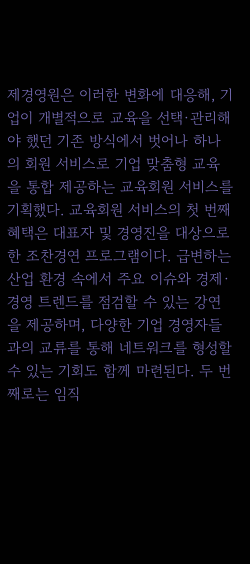제경영원은 이러한 변화에 대응해, 기업이 개별적으로 교육을 선택·관리해야 했던 기존 방식에서 벗어나 하나의 회원 서비스로 기업 맞춤형 교육을 통합 제공하는 교육회원 서비스를 기획했다. 교육회원 서비스의 첫 번째 혜택은 대표자 및 경영진을 대상으로 한 조찬경연 프로그램이다. 급변하는 산업 환경 속에서 주요 이슈와 경제·경영 트렌드를 점검할 수 있는 강연을 제공하며, 다양한 기업 경영자들과의 교류를 통해 네트워크를 형성할 수 있는 기회도 함께 마련된다. 두 번째로는 임직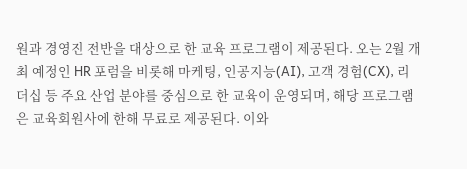원과 경영진 전반을 대상으로 한 교육 프로그램이 제공된다. 오는 2월 개최 예정인 HR 포럼을 비롯해 마케팅, 인공지능(AI), 고객 경험(CX), 리더십 등 주요 산업 분야를 중심으로 한 교육이 운영되며, 해당 프로그램은 교육회원사에 한해 무료로 제공된다. 이와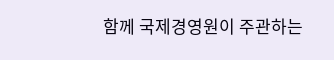함께 국제경영원이 주관하는